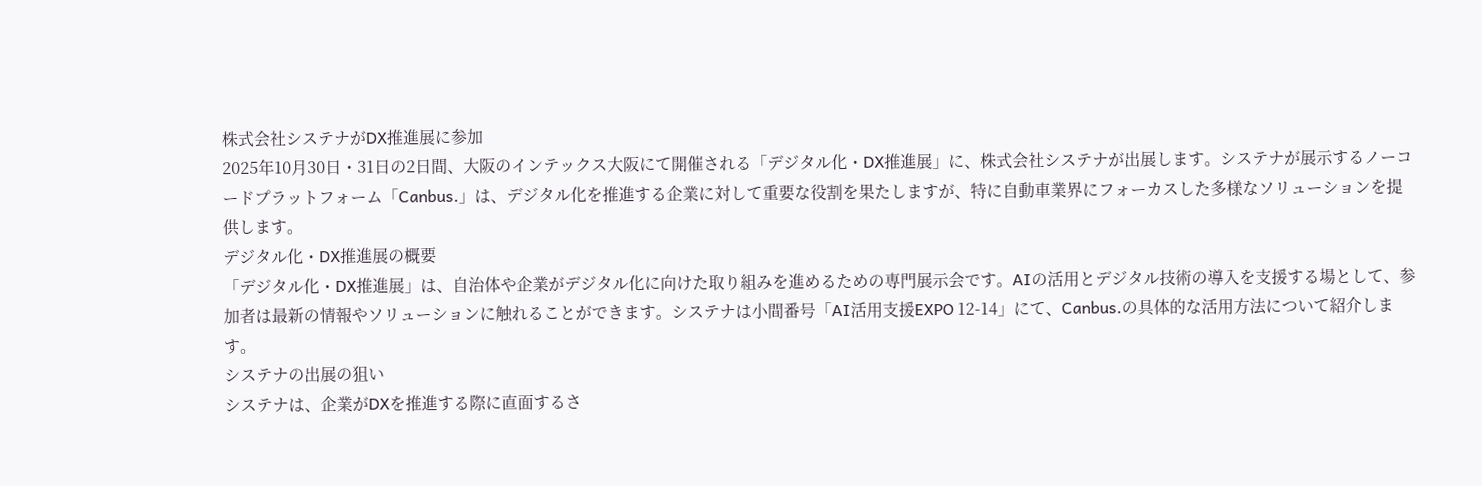株式会社システナがDX推進展に参加
2025年10月30日・31日の2日間、大阪のインテックス大阪にて開催される「デジタル化・DX推進展」に、株式会社システナが出展します。システナが展示するノーコードプラットフォーム「Canbus.」は、デジタル化を推進する企業に対して重要な役割を果たしますが、特に自動車業界にフォーカスした多様なソリューションを提供します。
デジタル化・DX推進展の概要
「デジタル化・DX推進展」は、自治体や企業がデジタル化に向けた取り組みを進めるための専門展示会です。AIの活用とデジタル技術の導入を支援する場として、参加者は最新の情報やソリューションに触れることができます。システナは小間番号「AI活用支援EXPO 12-14」にて、Canbus.の具体的な活用方法について紹介します。
システナの出展の狙い
システナは、企業がDXを推進する際に直面するさ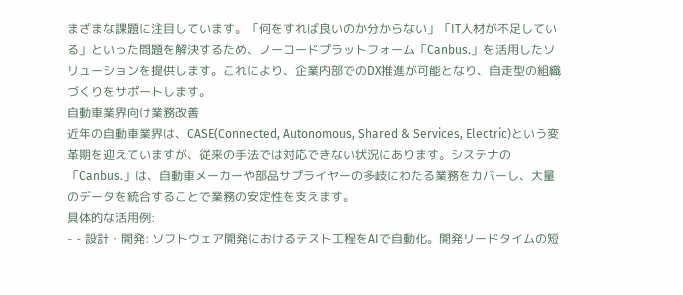まざまな課題に注目しています。「何をすれば良いのか分からない」「IT人材が不足している」といった問題を解決するため、ノーコードプラットフォーム「Canbus.」を活用したソリューションを提供します。これにより、企業内部でのDX推進が可能となり、自走型の組織づくりをサポートします。
自動車業界向け業務改善
近年の自動車業界は、CASE(Connected, Autonomous, Shared & Services, Electric)という変革期を迎えていますが、従来の手法では対応できない状況にあります。システナの「Canbus.」は、自動車メーカーや部品サプライヤーの多岐にわたる業務をカバーし、大量のデータを統合することで業務の安定性を支えます。
具体的な活用例:
- - 設計・開発: ソフトウェア開発におけるテスト工程をAIで自動化。開発リードタイムの短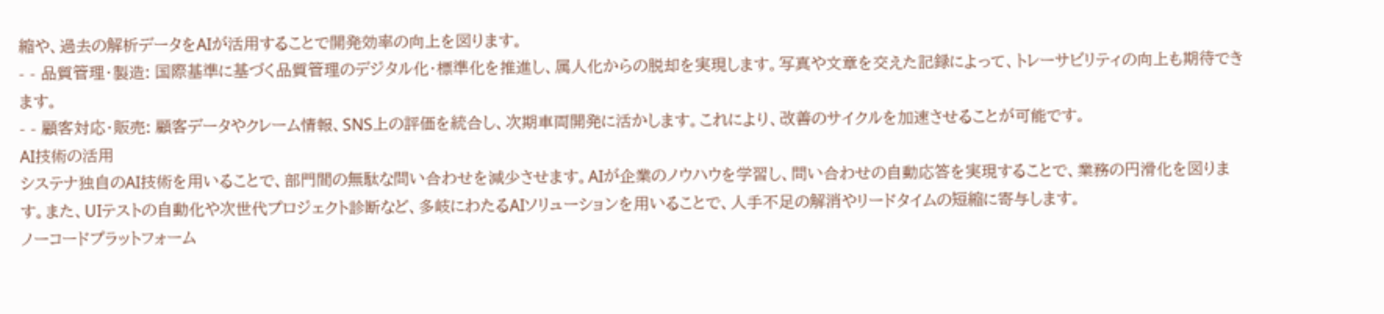縮や、過去の解析データをAIが活用することで開発効率の向上を図ります。
- - 品質管理・製造: 国際基準に基づく品質管理のデジタル化・標準化を推進し、属人化からの脱却を実現します。写真や文章を交えた記録によって、トレーサビリティの向上も期待できます。
- - 顧客対応・販売: 顧客データやクレーム情報、SNS上の評価を統合し、次期車両開発に活かします。これにより、改善のサイクルを加速させることが可能です。
AI技術の活用
システナ独自のAI技術を用いることで、部門間の無駄な問い合わせを減少させます。AIが企業のノウハウを学習し、問い合わせの自動応答を実現することで、業務の円滑化を図ります。また、UIテストの自動化や次世代プロジェクト診断など、多岐にわたるAIソリューションを用いることで、人手不足の解消やリードタイムの短縮に寄与します。
ノーコードプラットフォーム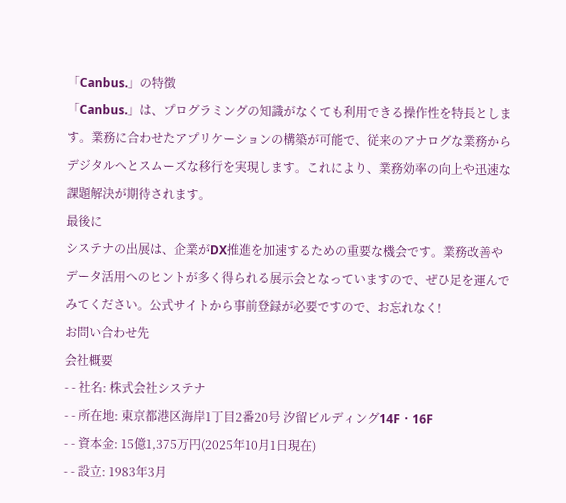「Canbus.」の特徴
「Canbus.」は、プログラミングの知識がなくても利用できる操作性を特長とします。業務に合わせたアプリケーションの構築が可能で、従来のアナログな業務からデジタルへとスムーズな移行を実現します。これにより、業務効率の向上や迅速な課題解決が期待されます。
最後に
システナの出展は、企業がDX推進を加速するための重要な機会です。業務改善やデータ活用へのヒントが多く得られる展示会となっていますので、ぜひ足を運んでみてください。公式サイトから事前登録が必要ですので、お忘れなく!
お問い合わせ先
会社概要
- - 社名: 株式会社システナ
- - 所在地: 東京都港区海岸1丁目2番20号 汐留ビルディング14F・16F
- - 資本金: 15億1,375万円(2025年10月1日現在)
- - 設立: 1983年3月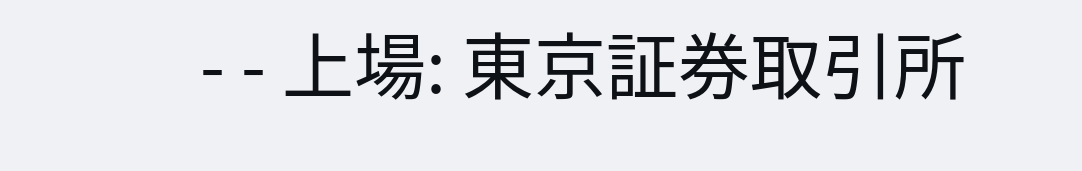- - 上場: 東京証券取引所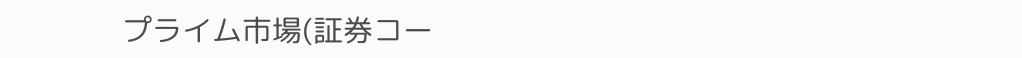プライム市場(証券コー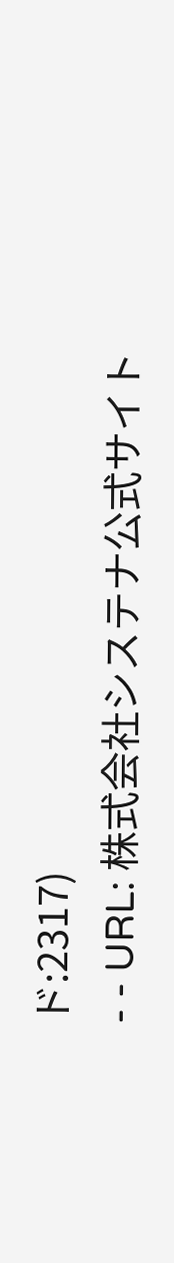ド:2317)
- - URL: 株式会社システナ公式サイト